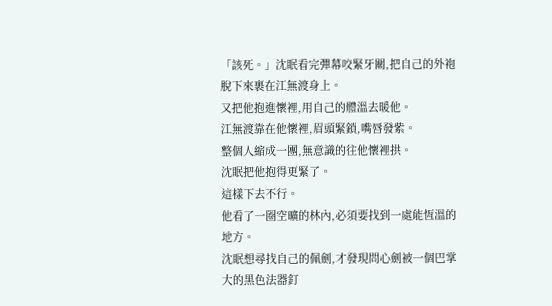「該死。」沈眠看完彈幕咬緊牙關,把自己的外袍脫下來裹在江無渡身上。
又把他抱進懷裡,用自己的體溫去暖他。
江無渡靠在他懷裡,眉頭緊鎖,嘴唇發紫。
整個人縮成一團,無意識的往他懷裡拱。
沈眠把他抱得更緊了。
這樣下去不行。
他看了一圈空曠的林內,必須要找到一處能恆溫的地方。
沈眠想尋找自己的佩劍,才發現問心劍被一個巴掌大的黑色法器釘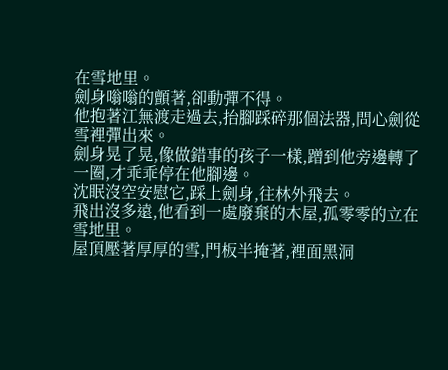在雪地里。
劍身嗡嗡的顫著,卻動彈不得。
他抱著江無渡走過去,抬腳踩碎那個法器,問心劍從雪裡彈出來。
劍身晃了晃,像做錯事的孩子一樣,蹭到他旁邊轉了一圈,才乖乖停在他腳邊。
沈眠沒空安慰它,踩上劍身,往林外飛去。
飛出沒多遠,他看到一處廢棄的木屋,孤零零的立在雪地里。
屋頂壓著厚厚的雪,門板半掩著,裡面黑洞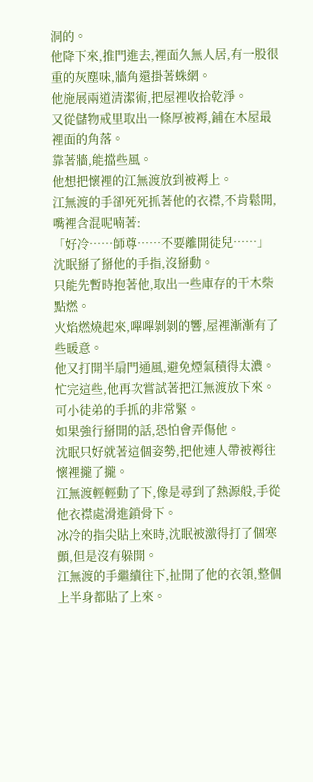洞的。
他降下來,推門進去,裡面久無人居,有一股很重的灰塵味,牆角還掛著蛛網。
他施展兩道清潔術,把屋裡收拾乾淨。
又從儲物戒里取出一條厚被褥,鋪在木屋最裡面的角落。
靠著牆,能擋些風。
他想把懷裡的江無渡放到被褥上。
江無渡的手卻死死抓著他的衣襟,不肯鬆開,嘴裡含混呢喃著:
「好冷……師尊……不要離開徒兒……」
沈眠掰了掰他的手指,沒掰動。
只能先暫時抱著他,取出一些庫存的干木柴點燃。
火焰燃燒起來,嗶嗶剝剝的響,屋裡漸漸有了些暖意。
他又打開半扇門通風,避免煙氣積得太濃。
忙完這些,他再次嘗試著把江無渡放下來。
可小徒弟的手抓的非常緊。
如果強行掰開的話,恐怕會弄傷他。
沈眠只好就著這個姿勢,把他連人帶被褥往懷裡攏了攏。
江無渡輕輕動了下,像是尋到了熱源般,手從他衣襟處滑進鎖骨下。
冰冷的指尖貼上來時,沈眠被激得打了個寒顫,但是沒有躲開。
江無渡的手繼續往下,扯開了他的衣領,整個上半身都貼了上來。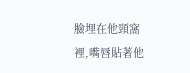臉埋在他頸窩裡,嘴唇貼著他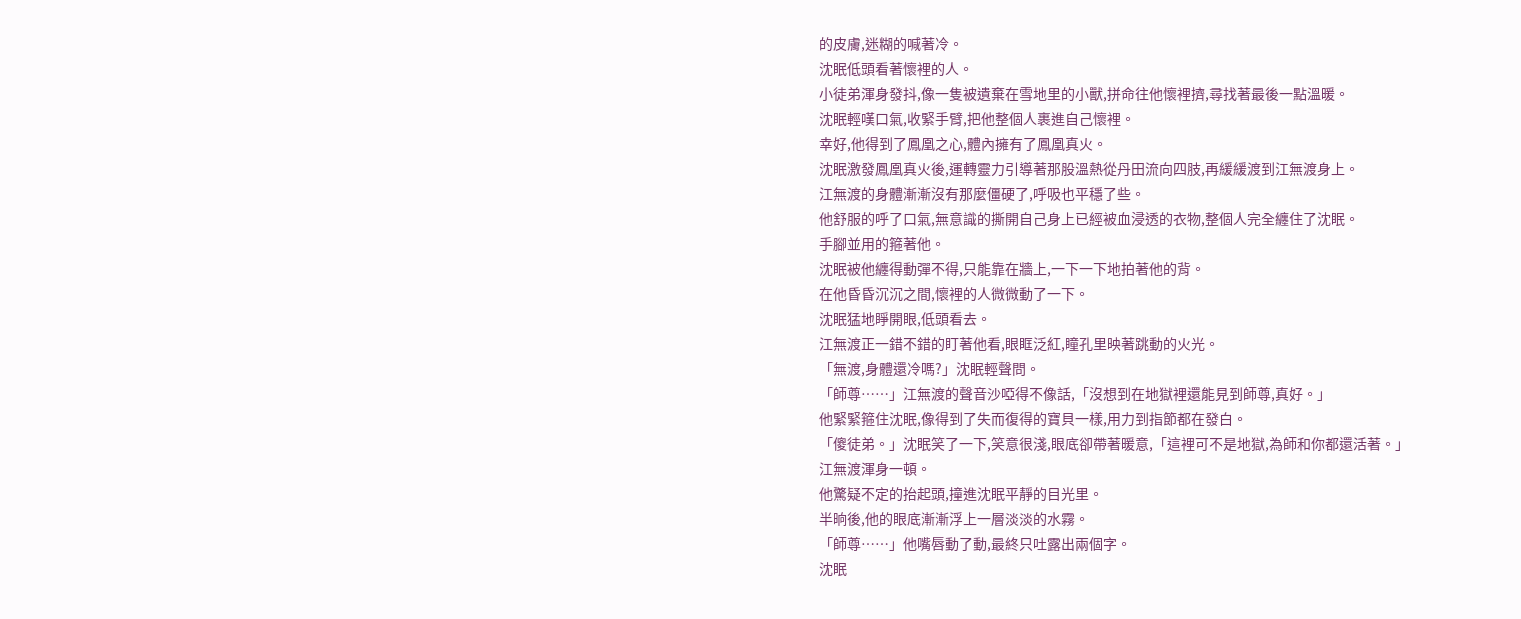的皮膚,迷糊的喊著冷。
沈眠低頭看著懷裡的人。
小徒弟渾身發抖,像一隻被遺棄在雪地里的小獸,拼命往他懷裡擠,尋找著最後一點溫暖。
沈眠輕嘆口氣,收緊手臂,把他整個人裹進自己懷裡。
幸好,他得到了鳳凰之心,體內擁有了鳳凰真火。
沈眠激發鳳凰真火後,運轉靈力引導著那股溫熱從丹田流向四肢,再緩緩渡到江無渡身上。
江無渡的身體漸漸沒有那麼僵硬了,呼吸也平穩了些。
他舒服的呼了口氣,無意識的撕開自己身上已經被血浸透的衣物,整個人完全纏住了沈眠。
手腳並用的箍著他。
沈眠被他纏得動彈不得,只能靠在牆上,一下一下地拍著他的背。
在他昏昏沉沉之間,懷裡的人微微動了一下。
沈眠猛地睜開眼,低頭看去。
江無渡正一錯不錯的盯著他看,眼眶泛紅,瞳孔里映著跳動的火光。
「無渡,身體還冷嗎?」沈眠輕聲問。
「師尊……」江無渡的聲音沙啞得不像話,「沒想到在地獄裡還能見到師尊,真好。」
他緊緊箍住沈眠,像得到了失而復得的寶貝一樣,用力到指節都在發白。
「傻徒弟。」沈眠笑了一下,笑意很淺,眼底卻帶著暖意,「這裡可不是地獄,為師和你都還活著。」
江無渡渾身一頓。
他驚疑不定的抬起頭,撞進沈眠平靜的目光里。
半晌後,他的眼底漸漸浮上一層淡淡的水霧。
「師尊……」他嘴唇動了動,最終只吐露出兩個字。
沈眠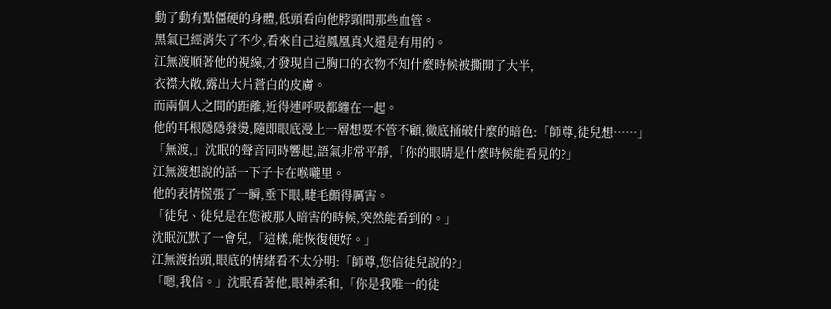動了動有點僵硬的身體,低頭看向他脖頸間那些血管。
黑氣已經消失了不少,看來自己這鳳凰真火還是有用的。
江無渡順著他的視線,才發現自己胸口的衣物不知什麼時候被撕開了大半,
衣襟大敞,露出大片蒼白的皮膚。
而兩個人之間的距離,近得連呼吸都纏在一起。
他的耳根隱隱發燙,隨即眼底漫上一層想要不管不顧,徹底捅破什麼的暗色:「師尊,徒兒想……」
「無渡,」沈眠的聲音同時響起,語氣非常平靜,「你的眼睛是什麼時候能看見的?」
江無渡想說的話一下子卡在喉嚨里。
他的表情慌張了一瞬,垂下眼,睫毛顫得厲害。
「徒兒、徒兒是在您被那人暗害的時候,突然能看到的。」
沈眠沉默了一會兒,「這樣,能恢復便好。」
江無渡抬頭,眼底的情緒看不太分明:「師尊,您信徒兒說的?」
「嗯,我信。」沈眠看著他,眼神柔和,「你是我唯一的徒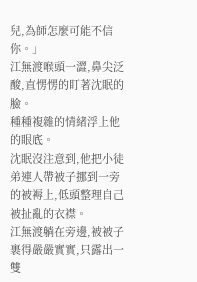兒,為師怎麼可能不信你。」
江無渡喉頭一澀,鼻尖泛酸,直愣愣的盯著沈眠的臉。
種種複雜的情緒浮上他的眼底。
沈眠沒注意到,他把小徒弟連人帶被子挪到一旁的被褥上,低頭整理自己被扯亂的衣襟。
江無渡躺在旁邊,被被子裹得嚴嚴實實,只露出一雙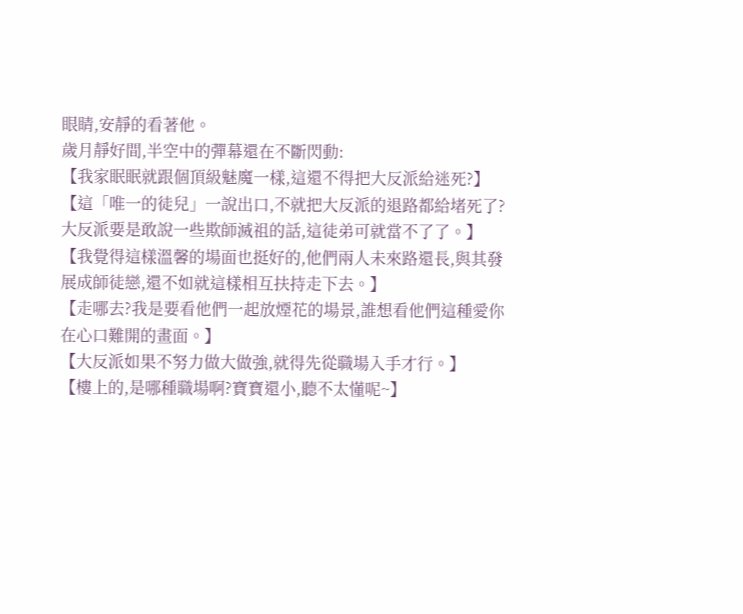眼睛,安靜的看著他。
歲月靜好間,半空中的彈幕還在不斷閃動:
【我家眠眠就跟個頂級魅魔一樣,這還不得把大反派給迷死?】
【這「唯一的徒兒」一說出口,不就把大反派的退路都給堵死了?
大反派要是敢說一些欺師滅祖的話,這徒弟可就當不了了。】
【我覺得這樣溫馨的場面也挺好的,他們兩人未來路還長,與其發展成師徒戀,還不如就這樣相互扶持走下去。】
【走哪去?我是要看他們一起放煙花的場景,誰想看他們這種愛你在心口難開的畫面。】
【大反派如果不努力做大做強,就得先從職場入手才行。】
【樓上的,是哪種職場啊?寶寶還小,聽不太懂呢~】